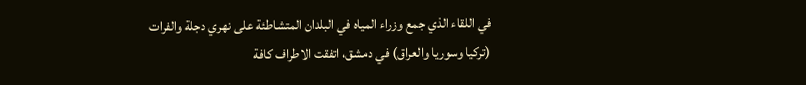في اللقاء الذي جمع وزراء المياه في البلدان المتشاطئة على نهري دجلة والفرات (تركيا وسوريا والعراق) في دمشق، اتفقت الاطراف كافة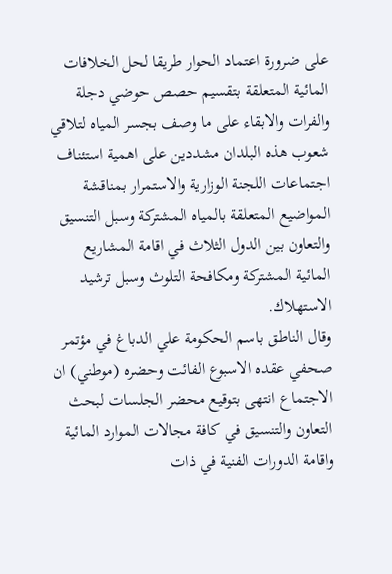على ضرورة اعتماد الحوار طريقا لحل الخلافات المائية المتعلقة بتقسيم حصص حوضي دجلة والفرات والابقاء على ما وصف بجسر المياه لتلاقي شعوب هذه البلدان مشددين على اهمية استئناف اجتماعات اللجنة الوزارية والاستمرار بمناقشة المواضيع المتعلقة بالمياه المشتركة وسبل التنسيق والتعاون بين الدول الثلاث في اقامة المشاريع المائية المشتركة ومكافحة التلوث وسبل ترشيد الاستهلاك.
وقال الناطق باسم الحكومة علي الدباغ في مؤتمر صحفي عقده الاسبوع الفائت وحضره (موطني) ان الاجتماع انتهى بتوقيع محضر الجلسات لبحث التعاون والتنسيق في كافة مجالات الموارد المائية واقامة الدورات الفنية في ذات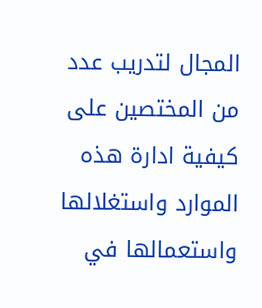المجال لتدريب عدد من المختصين على كيفية ادارة هذه الموارد واستغلالها واستعمالها في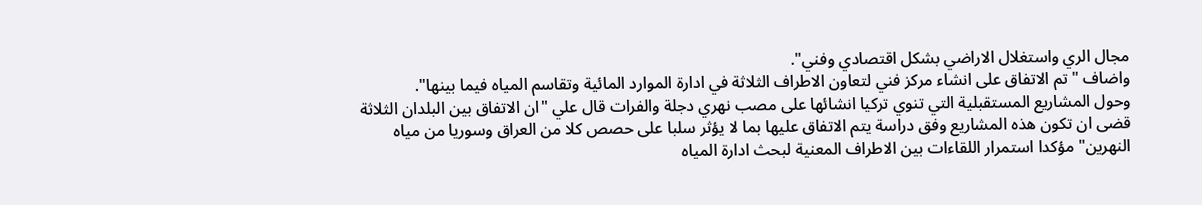مجال الري واستغلال الاراضي بشكل اقتصادي وفني".
واضاف "تم الاتفاق على انشاء مركز فني لتعاون الاطراف الثلاثة في ادارة الموارد المائية وتقاسم المياه فيما بينها".
وحول المشاريع المستقبلية التي تنوي تركيا انشائها على مصب نهري دجلة والفرات قال علي "ان الاتفاق بين البلدان الثلاثة قضى ان تكون هذه المشاريع وفق دراسة يتم الاتفاق عليها بما لا يؤثر سلبا على حصص كلا من العراق وسوريا من مياه النهرين" مؤكدا استمرار اللقاءات بين الاطراف المعنية لبحث ادارة المياه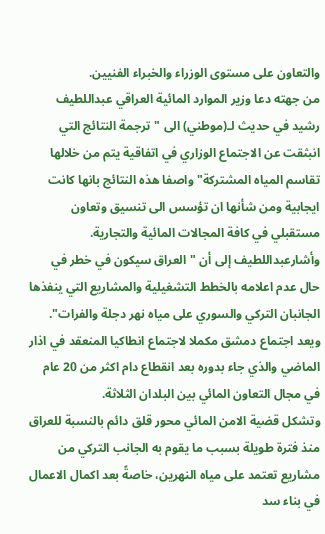والتعاون على مستوى الوزراء والخبراء الفنيين.
من جهته دعا وزير الموارد المائية العراقي عبداللطيف رشيد في حديث لـ(موطني) الى "ترجمة النتائج التي انبثقت عن الاجتماع الوزاري في اتفاقية يتم من خلالها تقاسم المياه المشتركة" واصفا هذه النتائج بانها كانت ايجابية ومن شأنها ان تؤسس الى تنسيق وتعاون مستقبلي في كافة المجالات المائية والتجارية.
وأشارعبداللطيف إلى أن "العراق سيكون في خطر في حال عدم اعلامه بالخطط التشغيلية والمشاريع التي ينفذها الجانبان التركي والسوري على مياه نهر دجلة والفرات".
ويعد اجتماع دمشق مكملا لاجتماع انطاكيا المنعقد في اذار الماضي والذي جاء بدوره بعد انقطاع دام اكثر من 20 عام في مجال التعاون المائي بين البلدان الثلاثة.
وتشكل قضية الامن المائي محور قلق دائم بالنسبة للعراق منذ فترة طويلة بسبب ما يقوم به الجانب التركي من مشاريع تعتمد على مياه النهرين، خاصةً بعد اكمال الاعمال في بناء سد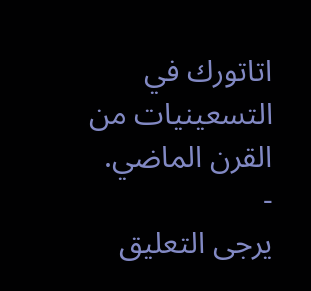اتاتورك في التسعينيات من القرن الماضي.
-
يرجى التعليق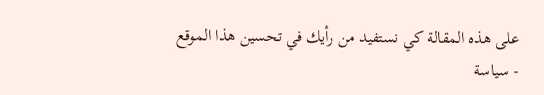على هذه المقالة كي نستفيد من رأيك في تحسين هذا الموقع
- سياسة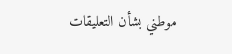موطني بشأن التعليقات